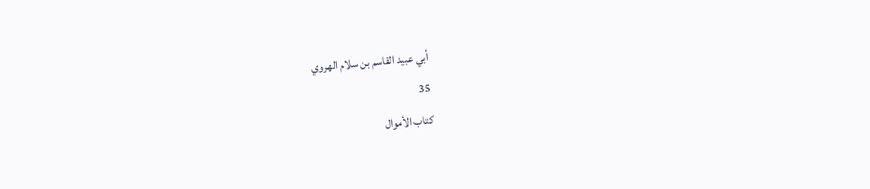أبي عبيد القاسم بن سلام الهروي
35
كتاب الأموال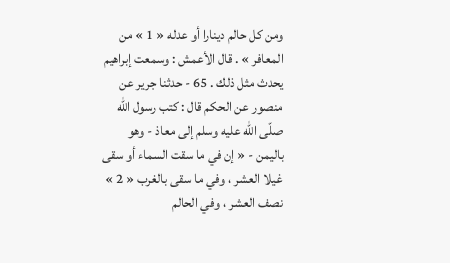ومن كل حالم دينارا أو عدله « 1 » من المعافر » . قال الأعمش : وسمعت إبراهيم يحدث مثل ذلك . 65 - حدثنا جرير عن منصور عن الحكم قال : كتب رسول اللّه صلّى اللّه عليه وسلم إلى معاذ - وهو باليمن - « إن في ما سقت السماء أو سقى غيلا العشر ، وفي ما سقى بالغرب « 2 » نصف العشر ، وفي الحالم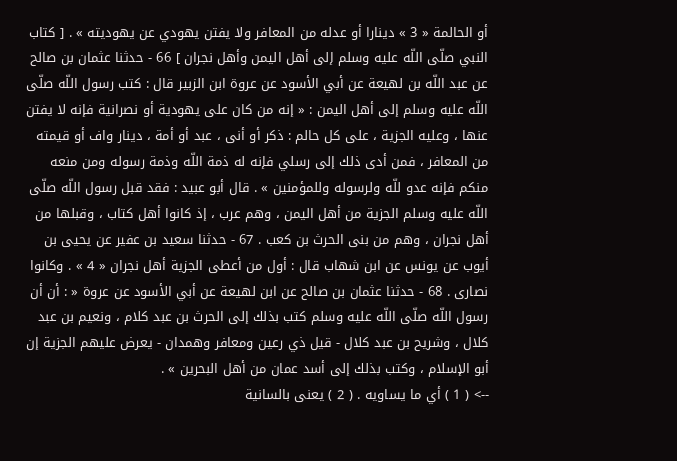أو الحالمة « 3 » دينارا أو عدله من المعافر ولا يفتن يهودي عن يهوديته » . [ كتاب النبي صلّى اللّه عليه وسلم إلى أهل اليمن وأهل نجران ] 66 - حدثنا عثمان بن صالح عن عبد اللّه بن لهيعة عن أبي الأسود عن عروة ابن الزبير قال : كتب رسول اللّه صلّى اللّه عليه وسلم إلى أهل اليمن : « إنه من كان على يهودية أو نصرانية فإنه لا يفتن عنها ، وعليه الجزية ، على كل حالم : ذكر أو أنى ، عبد أو أمة ، دينار واف أو قيمته من المعافر ، فمن أدى ذلك إلى رسلي فإنه له ذمة اللّه وذمة رسوله ومن منعه منكم فإنه عدو للّه ولرسوله وللمؤمنين » . قال أبو عبيد : فقد قبل رسول اللّه صلّى اللّه عليه وسلم الجزية من أهل اليمن ، وهم عرب ، إذ كانوا أهل كتاب ، وقبلها من أهل نجران ، وهم من بنى الحرث بن كعب . 67 - حدثنا سعيد بن عفير عن يحيى بن أيوب عن يونس عن ابن شهاب قال : أول من أعطى الجزية أهل نجران « 4 » . وكانوا نصارى . 68 - حدثنا عثمان بن صالح عن ابن لهيعة عن أبي الأسود عن عروة « : أن أن رسول اللّه صلّى اللّه عليه وسلم كتب بذلك إلى الحرث بن عبد كلام ، ونعيم بن عبد كلال ، وشريح بن عبد كلال - قيل ذي رعين ومعافر وهمدان - يعرض عليهم الجزية إن أبو الإسلام ، وكتب بذلك إلى أسد عمان من أهل البحرين » .
--> ( 1 ) أي ما يساويه . ( 2 ) يعنى بالسانية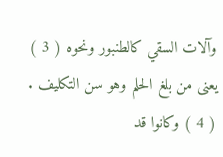وآلات السقي كالطنبور ونحوه ( 3 ) يعنى من بلغ الحلم وهو سن التكليف . ( 4 ) وكانوا قد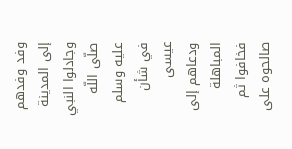وفد وفدهم إلى المدينة وجادلوا النبي صلّى اللّه عليه وسلم في شأن عيسى ودعاهم إلى المباهلة فخافوا ثم صالحوه على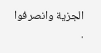الجزية وانصرفوا .